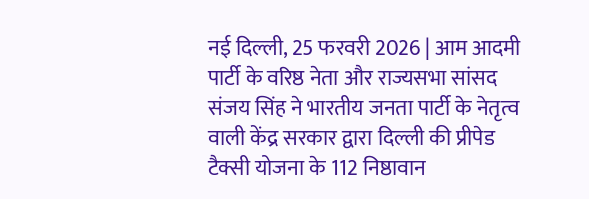नई दिल्ली, 25 फरवरी 2026 | आम आदमी पार्टी के वरिष्ठ नेता और राज्यसभा सांसद संजय सिंह ने भारतीय जनता पार्टी के नेतृत्व वाली केंद्र सरकार द्वारा दिल्ली की प्रीपेड टैक्सी योजना के 112 निष्ठावान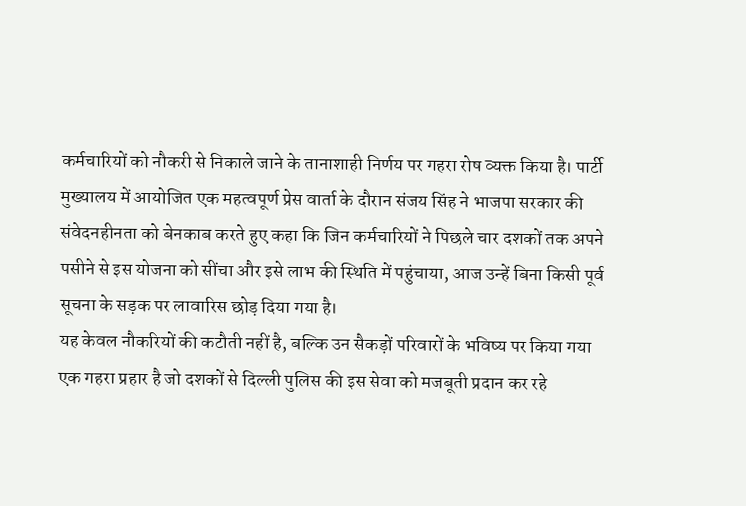कर्मचारियों को नौकरी से निकाले जाने के तानाशाही निर्णय पर गहरा रोष व्यक्त किया है। पार्टी मुख्यालय में आयोजित एक महत्वपूर्ण प्रेस वार्ता के दौरान संजय सिंह ने भाजपा सरकार की संवेदनहीनता को बेनकाब करते हुए कहा कि जिन कर्मचारियों ने पिछले चार दशकों तक अपने पसीने से इस योजना को सींचा और इसे लाभ की स्थिति में पहुंचाया, आज उन्हें बिना किसी पूर्व सूचना के सड़क पर लावारिस छोड़ दिया गया है।
यह केवल नौकरियों की कटौती नहीं है, बल्कि उन सैकड़ों परिवारों के भविष्य पर किया गया एक गहरा प्रहार है जो दशकों से दिल्ली पुलिस की इस सेवा को मजबूती प्रदान कर रहे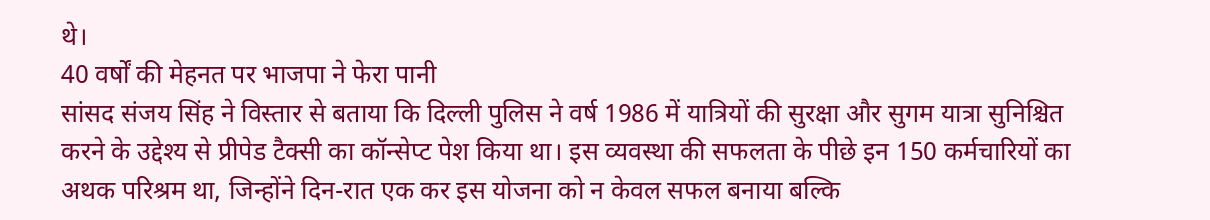थे।
40 वर्षों की मेहनत पर भाजपा ने फेरा पानी
सांसद संजय सिंह ने विस्तार से बताया कि दिल्ली पुलिस ने वर्ष 1986 में यात्रियों की सुरक्षा और सुगम यात्रा सुनिश्चित करने के उद्देश्य से प्रीपेड टैक्सी का कॉन्सेप्ट पेश किया था। इस व्यवस्था की सफलता के पीछे इन 150 कर्मचारियों का अथक परिश्रम था, जिन्होंने दिन-रात एक कर इस योजना को न केवल सफल बनाया बल्कि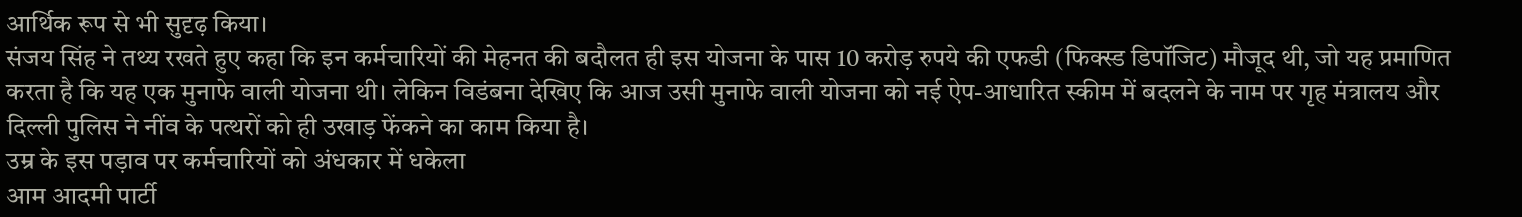आर्थिक रूप से भी सुदृढ़ किया।
संजय सिंह ने तथ्य रखते हुए कहा कि इन कर्मचारियों की मेहनत की बदौलत ही इस योजना के पास 10 करोड़ रुपये की एफडी (फिक्स्ड डिपॉजिट) मौजूद थी, जो यह प्रमाणित करता है कि यह एक मुनाफे वाली योजना थी। लेकिन विडंबना देखिए कि आज उसी मुनाफे वाली योजना को नई ऐप-आधारित स्कीम में बदलने के नाम पर गृह मंत्रालय और दिल्ली पुलिस ने नींव के पत्थरों को ही उखाड़ फेंकने का काम किया है।
उम्र के इस पड़ाव पर कर्मचारियों को अंधकार में धकेला
आम आदमी पार्टी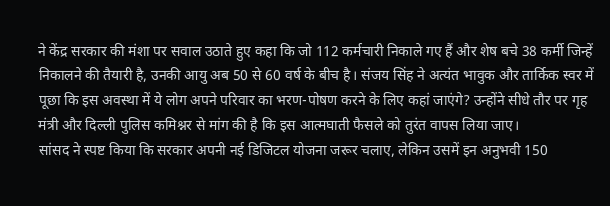ने केंद्र सरकार की मंशा पर सवाल उठाते हुए कहा कि जो 112 कर्मचारी निकाले गए हैं और शेष बचे 38 कर्मी जिन्हें निकालने की तैयारी है, उनकी आयु अब 50 से 60 वर्ष के बीच है। संजय सिंह ने अत्यंत भावुक और तार्किक स्वर में पूछा कि इस अवस्था में ये लोग अपने परिवार का भरण-पोषण करने के लिए कहां जाएंगे? उन्होंने सीधे तौर पर गृह मंत्री और दिल्ली पुलिस कमिश्नर से मांग की है कि इस आत्मघाती फैसले को तुरंत वापस लिया जाए।
सांसद ने स्पष्ट किया कि सरकार अपनी नई डिजिटल योजना जरूर चलाए, लेकिन उसमें इन अनुभवी 150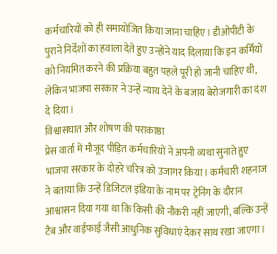कर्मचारियों को ही समायोजित किया जाना चाहिए। डीओपीटी के पुराने निर्देशों का हवाला देते हुए उन्होंने याद दिलाया कि इन कर्मियों को नियमित करने की प्रक्रिया बहुत पहले पूरी हो जानी चाहिए थी, लेकिन भाजपा सरकार ने उन्हें न्याय देने के बजाय बेरोजगारी का दंश दे दिया।
विश्वासघात और शोषण की पराकाष्ठा
प्रेस वार्ता में मौजूद पीड़ित कर्मचारियों ने अपनी व्यथा सुनाते हुए भाजपा सरकार के दोहरे चरित्र को उजागर किया। कर्मचारी शहनाज ने बताया कि उन्हें डिजिटल इंडिया के नाम पर ट्रेनिंग के दौरान आश्वासन दिया गया था कि किसी की नौकरी नहीं जाएगी, बल्कि उन्हें टैब और वाईफाई जैसी आधुनिक सुविधाएं देकर साथ रखा जाएगा।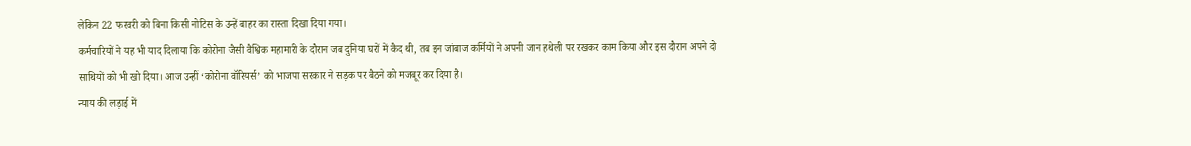लेकिन 22 फरवरी को बिना किसी नोटिस के उन्हें बाहर का रास्ता दिखा दिया गया।
कर्मचारियों ने यह भी याद दिलाया कि कोरोना जैसी वैश्विक महामारी के दौरान जब दुनिया घरों में कैद थी, तब इन जांबाज कर्मियों ने अपनी जान हथेली पर रखकर काम किया और इस दौरान अपने दो साथियों को भी खो दिया। आज उन्हीं ‘कोरोना वॉरियर्स’ को भाजपा सरकार ने सड़क पर बैठने को मजबूर कर दिया है।
न्याय की लड़ाई में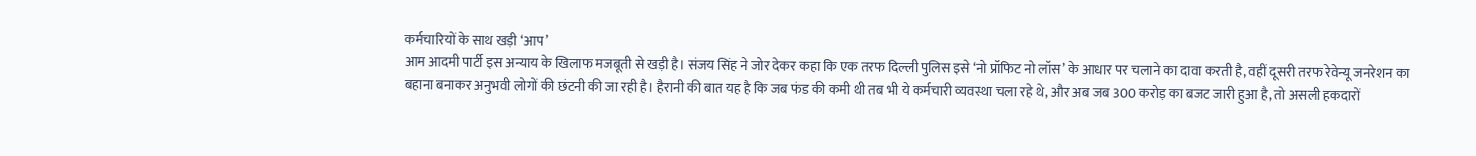कर्मचारियों के साथ खड़ी ‘आप’
आम आदमी पार्टी इस अन्याय के खिलाफ मजबूती से खड़ी है। संजय सिंह ने जोर देकर कहा कि एक तरफ दिल्ली पुलिस इसे ‘नो प्रॉफिट नो लॉस’ के आधार पर चलाने का दावा करती है, वहीं दूसरी तरफ रेवेन्यू जनरेशन का बहाना बनाकर अनुभवी लोगों की छंटनी की जा रही है। हैरानी की बात यह है कि जब फंड की कमी थी तब भी ये कर्मचारी व्यवस्था चला रहे थे, और अब जब 300 करोड़ का बजट जारी हुआ है, तो असली हकदारों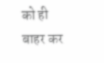को ही बाहर कर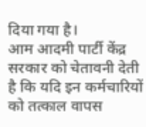दिया गया है।
आम आदमी पार्टी केंद्र सरकार को चेतावनी देती है कि यदि इन कर्मचारियों को तत्काल वापस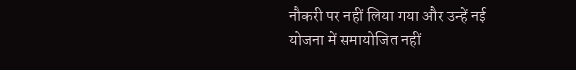नौकरी पर नहीं लिया गया और उन्हें नई योजना में समायोजित नहीं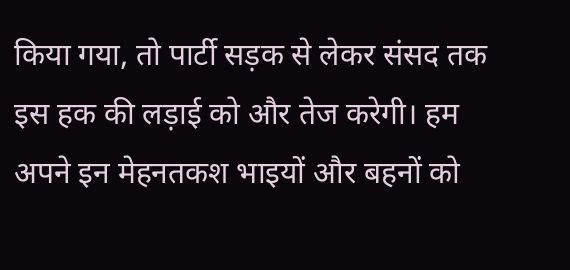किया गया, तो पार्टी सड़क से लेकर संसद तक इस हक की लड़ाई को और तेज करेगी। हम अपने इन मेहनतकश भाइयों और बहनों को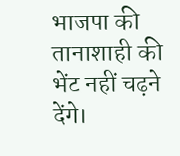भाजपा की तानाशाही की भेंट नहीं चढ़ने देंगे।